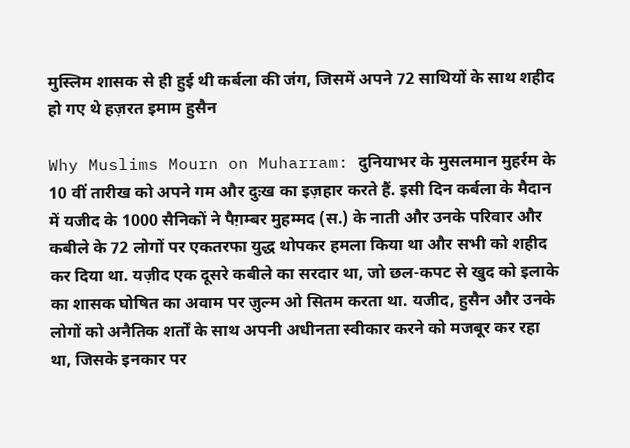मुस्लिम शासक से ही हुई थी कर्बला की जंग, जिसमें अपने 72 साथियों के साथ शहीद हो गए थे हज़रत इमाम हुसैन

Why Muslims Mourn on Muharram: दुनियाभर के मुसलमान मुहर्रम के 10 वीं तारीख को अपने गम और दुःख का इज़हार करते हैं. इसी दिन कर्बला के मैदान में यजीद के 1000 सैनिकों ने पैग़म्बर मुहम्मद (स.) के नाती और उनके परिवार और कबीले के 72 लोगों पर एकतरफा युद्ध थोपकर हमला किया था और सभी को शहीद कर दिया था. यज़ीद एक दूसरे कबीले का सरदार था, जो छल-कपट से खुद को इलाके का शासक घोषित का अवाम पर ज़ुल्म ओ सितम करता था. यजीद, हुसैन और उनके लोगों को अनैतिक शर्तों के साथ अपनी अधीनता स्वीकार करने को मजबूर कर रहा था, जिसके इनकार पर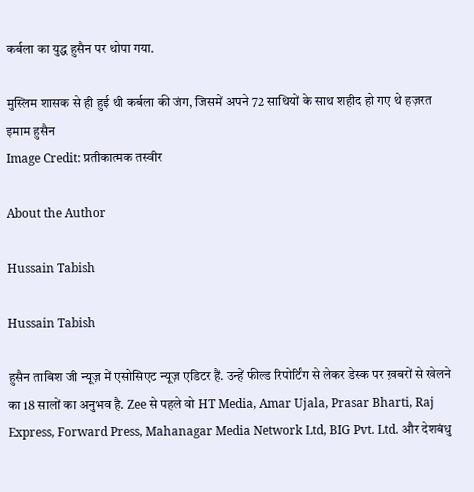कर्बला का युद्ध हुसैन पर थोपा गया.

मुस्लिम शासक से ही हुई थी कर्बला की जंग, जिसमें अपने 72 साथियों के साथ शहीद हो गए थे हज़रत इमाम हुसैन
Image Credit: प्रतीकात्मक तस्वीर

About the Author

Hussain Tabish

Hussain Tabish

हुसैन ताबिश जी न्यूज़ में एसोसिएट न्यूज़ एडिटर हैं. उन्हें फील्ड रिपोर्टिंग से लेकर डेस्क पर ख़बरों से खेलने का 18 सालों का अनुभव है. Zee से पहले वो HT Media, Amar Ujala, Prasar Bharti, Raj Express, Forward Press, Mahanagar Media Network Ltd, BIG Pvt. Ltd. और देशबंधु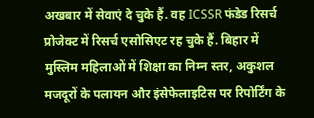अखबार में सेवाएं दे चुके हैं. वह ICSSR फंडेड रिसर्च प्रोजेक्ट में रिसर्च एसोसिएट रह चुके हैं. बिहार में मुस्लिम महिलाओं में शिक्षा का निम्न स्तर, अकुशल मजदूरों के पलायन और इंसेफेलाइटिस पर रिपोर्टिंग के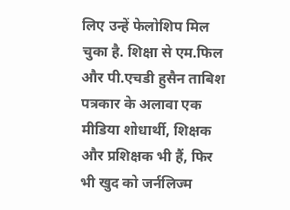लिए उन्हें फेलोशिप मिल चुका है. शिक्षा से एम.फिल और पी.एचडी हुसैन ताबिश पत्रकार के अलावा एक मीडिया शोधार्थी, शिक्षक और प्रशिक्षक भी हैं, फिर भी खुद को जर्नलिज्म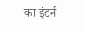का इंटर्न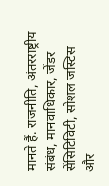मानते हैं. राजनीति, अंतरराष्ट्रीय संबंध, मानवाधिकार, जेंडर सेंसिटिविटी, सोशल जस्टिस और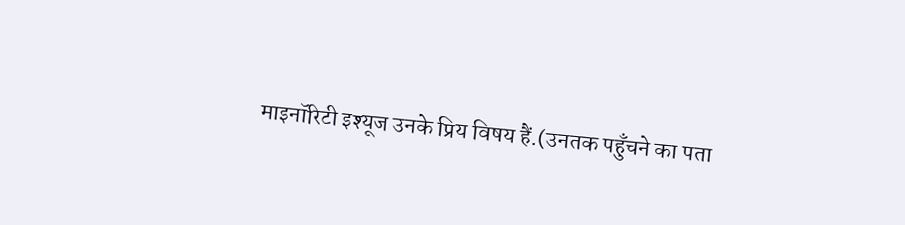माइनॉरिटी इश्यूज उनके प्रिय विषय हैं.(उनतक पहुँचने का पता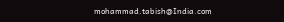mohammad.tabish@India.com